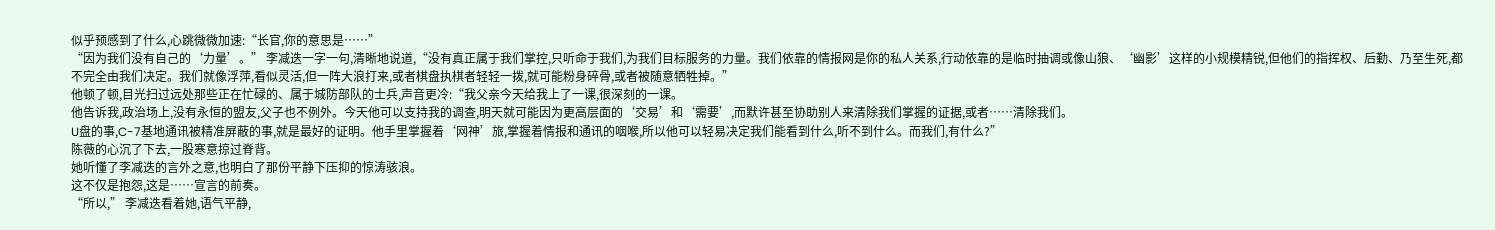似乎预感到了什么,心跳微微加速:“长官,你的意思是……”
“因为我们没有自己的‘力量’。” 李减迭一字一句,清晰地说道,“没有真正属于我们掌控,只听命于我们,为我们目标服务的力量。我们依靠的情报网是你的私人关系,行动依靠的是临时抽调或像山狼、‘幽影’这样的小规模精锐,但他们的指挥权、后勤、乃至生死,都不完全由我们决定。我们就像浮萍,看似灵活,但一阵大浪打来,或者棋盘执棋者轻轻一拨,就可能粉身碎骨,或者被随意牺牲掉。”
他顿了顿,目光扫过远处那些正在忙碌的、属于城防部队的士兵,声音更冷:“我父亲今天给我上了一课,很深刻的一课。
他告诉我,政治场上,没有永恒的盟友,父子也不例外。今天他可以支持我的调查,明天就可能因为更高层面的‘交易’和‘需要’,而默许甚至协助别人来清除我们掌握的证据,或者……清除我们。
U盘的事,C-7基地通讯被精准屏蔽的事,就是最好的证明。他手里掌握着‘网神’旅,掌握着情报和通讯的咽喉,所以他可以轻易决定我们能看到什么,听不到什么。而我们,有什么?”
陈薇的心沉了下去,一股寒意掠过脊背。
她听懂了李减迭的言外之意,也明白了那份平静下压抑的惊涛骇浪。
这不仅是抱怨,这是……宣言的前奏。
“所以,” 李减迭看着她,语气平静,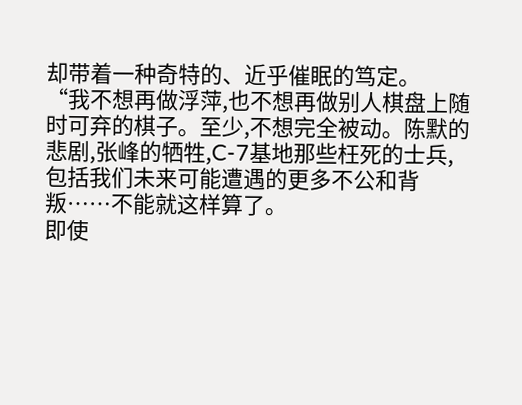却带着一种奇特的、近乎催眠的笃定。
“我不想再做浮萍,也不想再做别人棋盘上随时可弃的棋子。至少,不想完全被动。陈默的悲剧,张峰的牺牲,C-7基地那些枉死的士兵,包括我们未来可能遭遇的更多不公和背叛……不能就这样算了。
即使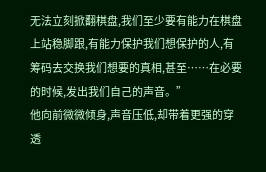无法立刻掀翻棋盘,我们至少要有能力在棋盘上站稳脚跟,有能力保护我们想保护的人,有筹码去交换我们想要的真相,甚至……在必要的时候,发出我们自己的声音。”
他向前微微倾身,声音压低,却带着更强的穿透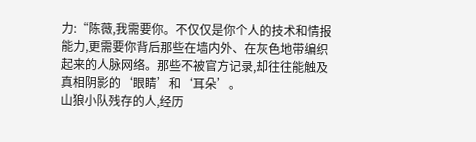力:“陈薇,我需要你。不仅仅是你个人的技术和情报能力,更需要你背后那些在墙内外、在灰色地带编织起来的人脉网络。那些不被官方记录,却往往能触及真相阴影的‘眼睛’和‘耳朵’。
山狼小队残存的人,经历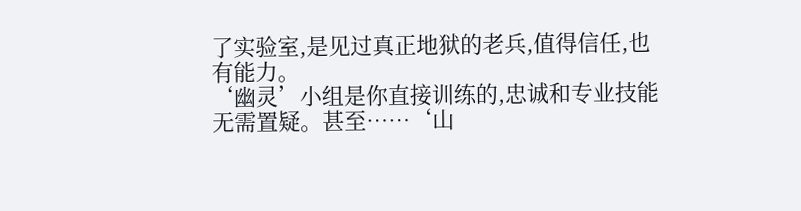了实验室,是见过真正地狱的老兵,值得信任,也有能力。
‘幽灵’小组是你直接训练的,忠诚和专业技能无需置疑。甚至……‘山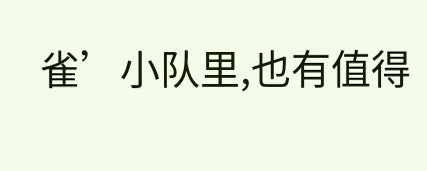雀’小队里,也有值得